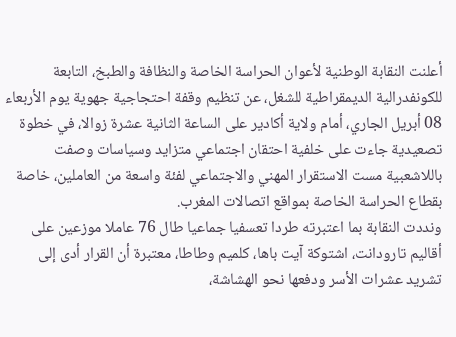أعلنت النقابة الوطنية لأعوان الحراسة الخاصة والنظافة والطبخ، التابعة للكونفدرالية الديمقراطية للشغل، عن تنظيم وقفة احتجاجية جهوية يوم الأربعاء 08 أبريل الجاري، أمام ولاية أكادير على الساعة الثانية عشرة زوالا، في خطوة تصعيدية جاءت على خلفية احتقان اجتماعي متزايد وسياسات وصفت باللاشعبية مست الاستقرار المهني والاجتماعي لفئة واسعة من العاملين، خاصة بقطاع الحراسة الخاصة بمواقع اتصالات المغرب.
ونددت النقابة بما اعتبرته طردا تعسفيا جماعيا طال 76 عاملا موزعين على أقاليم تارودانت، اشتوكة آيت باها، كلميم وطاطا، معتبرة أن القرار أدى إلى تشريد عشرات الأسر ودفعها نحو الهشاشة،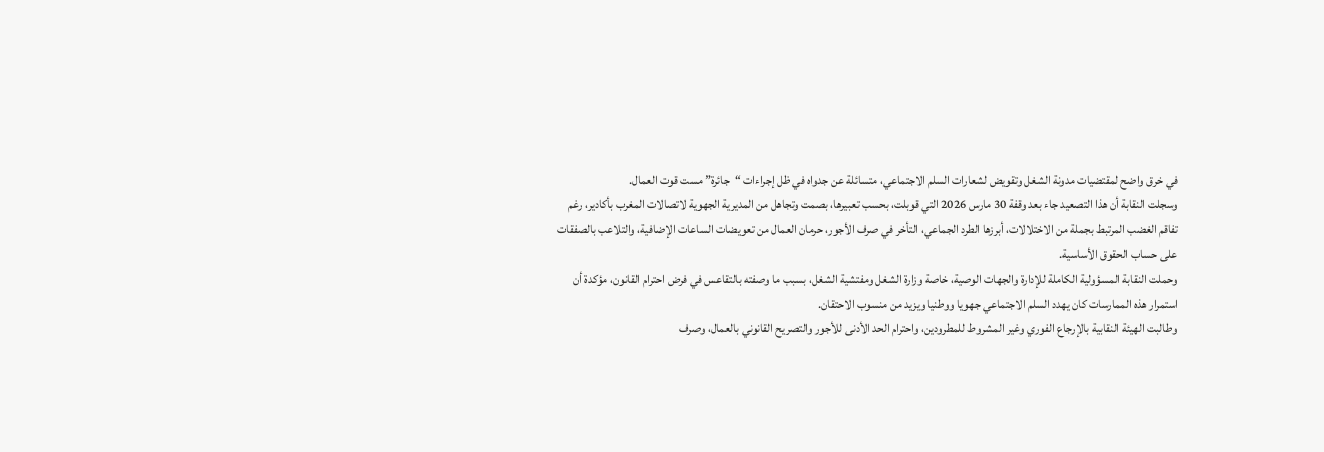في خرق واضح لمقتضيات مدونة الشغل وتقويض لشعارات السلم الاجتماعي، متسائلة عن جدواه في ظل إجراءات “جائرة” مست قوت العمال.
وسجلت النقابة أن هذا التصعيد جاء بعد وقفة 30 مارس 2026 التي قوبلت، بحسب تعبيرها، بصمت وتجاهل من المديرية الجهوية لاتصالات المغرب بأكادير، رغم تفاقم الغضب المرتبط بجملة من الاختلالات، أبرزها الطرد الجماعي، التأخر في صرف الأجور، حرمان العمال من تعويضات الساعات الإضافية، والتلاعب بالصفقات على حساب الحقوق الأساسية.
وحملت النقابة المسؤولية الكاملة للإدارة والجهات الوصية، خاصة وزارة الشغل ومفتشية الشغل، بسبب ما وصفته بالتقاعس في فرض احترام القانون، مؤكدة أن استمرار هذه الممارسات كان يهدد السلم الاجتماعي جهويا ووطنيا ويزيد من منسوب الاحتقان.
وطالبت الهيئة النقابية بالإرجاع الفوري وغير المشروط للمطرودين، واحترام الحد الأدنى للأجور والتصريح القانوني بالعمال، وصرف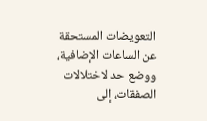التعويضات المستحقة عن الساعات الإضافية، ووضع حد لاختلالات الصفقات، إلى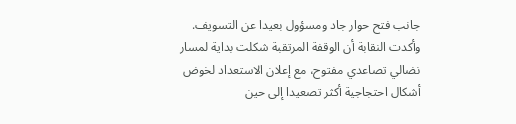جانب فتح حوار جاد ومسؤول بعيدا عن التسويف.
وأكدت النقابة أن الوقفة المرتقبة شكلت بداية لمسار نضالي تصاعدي مفتوح، مع إعلان الاستعداد لخوض أشكال احتجاجية أكثر تصعيدا إلى حين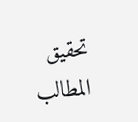تحقيق المطالب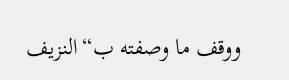ووقف ما وصفته ب“النزيف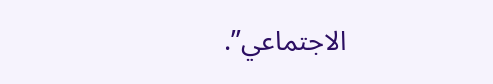الاجتماعي”.